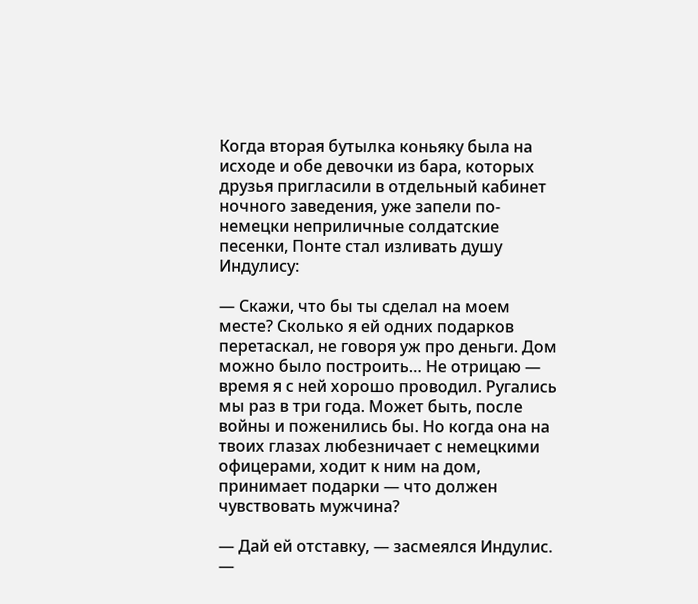Когда вторая бутылка коньяку была на исходе и обе девочки из бара, которых друзья пригласили в отдельный кабинет ночного заведения, уже запели по-немецки неприличные солдатские песенки, Понте стал изливать душу Индулису:

— Скажи, что бы ты сделал на моем месте? Сколько я ей одних подарков перетаскал, не говоря уж про деньги. Дом можно было построить… Не отрицаю — время я с ней хорошо проводил. Ругались мы раз в три года. Может быть, после войны и поженились бы. Но когда она на твоих глазах любезничает с немецкими офицерами, ходит к ним на дом, принимает подарки — что должен чувствовать мужчина?

— Дай ей отставку, — засмеялся Индулис. —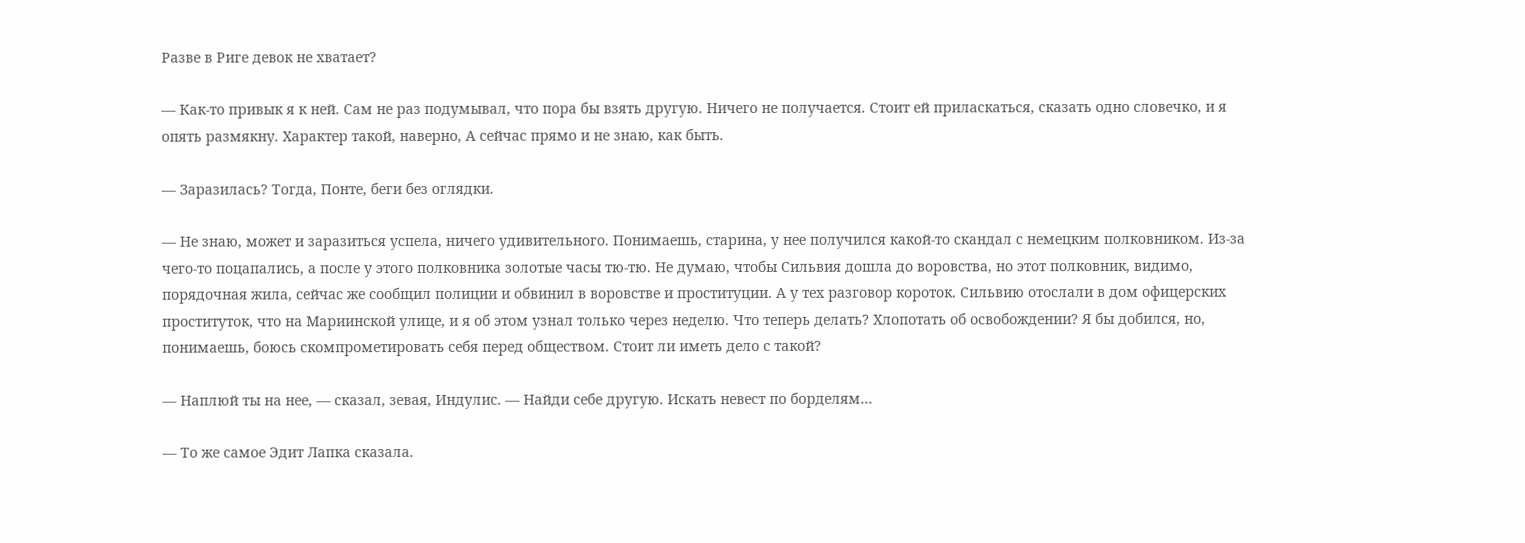Разве в Риге девок не хватает?

— Как-то привык я к ней. Сам не раз подумывал, что пора бы взять другую. Ничего не получается. Стоит ей приласкаться, сказать одно словечко, и я опять размякну. Характер такой, наверно, А сейчас прямо и не знаю, как быть.

— Заразилась? Тогда, Понте, беги без оглядки.

— Не знаю, может и заразиться успела, ничего удивительного. Понимаешь, старина, у нее получился какой-то скандал с немецким полковником. Из-за чего-то поцапались, а после у этого полковника золотые часы тю-тю. Не думаю, чтобы Сильвия дошла до воровства, но этот полковник, видимо, порядочная жила, сейчас же сообщил полиции и обвинил в воровстве и проституции. А у тех разговор короток. Сильвию отослали в дом офицерских проституток, что на Мариинской улице, и я об этом узнал только через неделю. Что теперь делать? Хлопотать об освобождении? Я бы добился, но, понимаешь, боюсь скомпрометировать себя перед обществом. Стоит ли иметь дело с такой?

— Наплюй ты на нее, — сказал, зевая, Индулис. — Найди себе другую. Искать невест по борделям…

— То же самое Эдит Лапка сказала.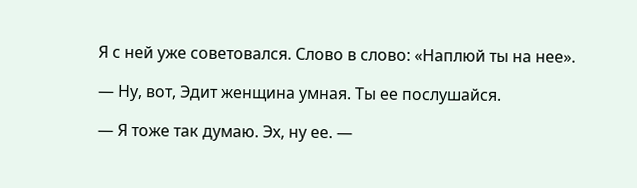Я с ней уже советовался. Слово в слово: «Наплюй ты на нее».

— Ну, вот, Эдит женщина умная. Ты ее послушайся.

— Я тоже так думаю. Эх, ну ее. —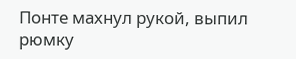Понте махнул рукой, выпил рюмку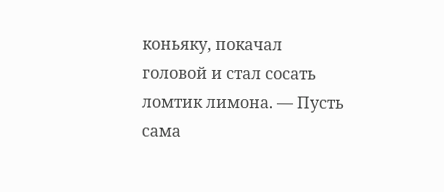коньяку, покачал головой и стал сосать ломтик лимона. — Пусть сама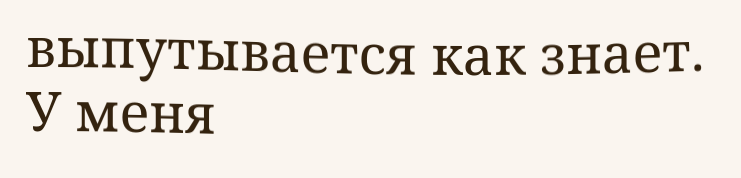выпутывается как знает. У меня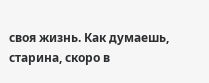своя жизнь. Как думаешь, старина, скоро в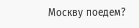Москву поедем?